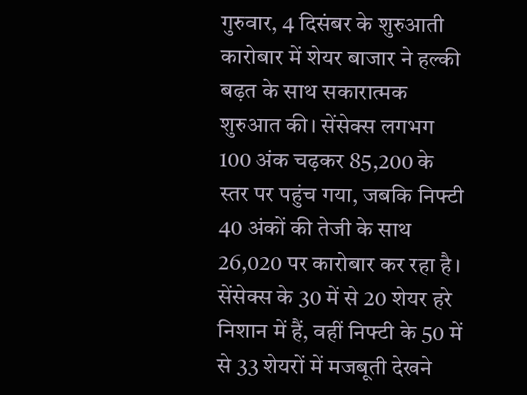गुरुवार, 4 दिसंबर के शुरुआती कारोबार में शेयर बाजार ने हल्की बढ़त के साथ सकारात्मक शुरुआत की। सेंसेक्स लगभग 100 अंक चढ़कर 85,200 के स्तर पर पहुंच गया, जबकि निफ्टी 40 अंकों की तेजी के साथ 26,020 पर कारोबार कर रहा है। सेंसेक्स के 30 में से 20 शेयर हरे निशान में हैं, वहीं निफ्टी के 50 में से 33 शेयरों में मजबूती देखने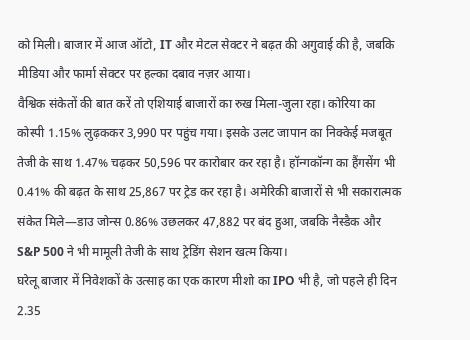को मिली। बाजार में आज ऑटो, IT और मेटल सेक्टर ने बढ़त की अगुवाई की है, जबकि मीडिया और फार्मा सेक्टर पर हल्का दबाव नज़र आया।
वैश्विक संकेतों की बात करें तो एशियाई बाजारों का रुख मिला-जुला रहा। कोरिया का कोस्पी 1.15% लुढ़ककर 3,990 पर पहुंच गया। इसके उलट जापान का निक्केई मजबूत तेजी के साथ 1.47% चढ़कर 50,596 पर कारोबार कर रहा है। हॉन्गकॉन्ग का हैंगसेंग भी 0.41% की बढ़त के साथ 25,867 पर ट्रेड कर रहा है। अमेरिकी बाजारों से भी सकारात्मक संकेत मिले—डाउ जोन्स 0.86% उछलकर 47,882 पर बंद हुआ, जबकि नैस्डैक और S&P 500 ने भी मामूली तेजी के साथ ट्रेडिंग सेशन खत्म किया।
घरेलू बाजार में निवेशकों के उत्साह का एक कारण मीशो का IPO भी है, जो पहले ही दिन 2.35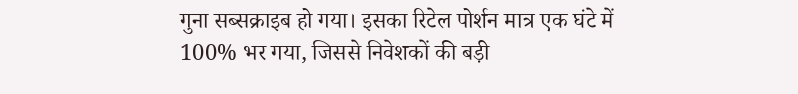गुना सब्सक्राइब हो गया। इसका रिटेल पोर्शन मात्र एक घंटे में 100% भर गया, जिससे निवेशकों की बड़ी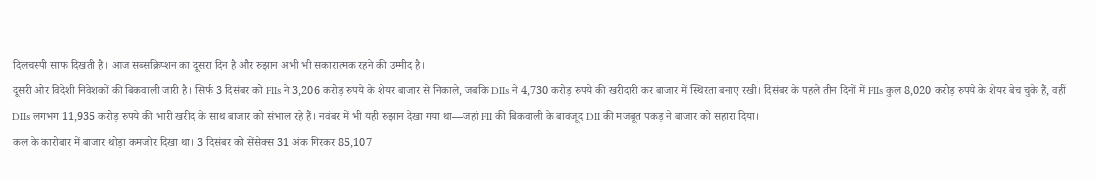दिलचस्पी साफ दिखती है। आज सब्सक्रिप्शन का दूसरा दिन है और रुझान अभी भी सकारात्मक रहने की उम्मीद है।
दूसरी ओर विदेशी निवेशकों की बिकवाली जारी है। सिर्फ 3 दिसंबर को FIIs ने 3,206 करोड़ रुपये के शेयर बाजार से निकाले, जबकि DIIs ने 4,730 करोड़ रुपये की खरीदारी कर बाजार में स्थिरता बनाए रखी। दिसंबर के पहले तीन दिनों में FIIs कुल 8,020 करोड़ रुपये के शेयर बेच चुके हैं, वहीं DIIs लगभग 11,935 करोड़ रुपये की भारी खरीद के साथ बाजार को संभाल रहे हैं। नवंबर में भी यही रुझान देखा गया था—जहां FII की बिकवाली के बावजूद DII की मजबूत पकड़ ने बाजार को सहारा दिया।
कल के कारोबार में बाजार थोड़ा कमजोर दिखा था। 3 दिसंबर को सेंसेक्स 31 अंक गिरकर 85,107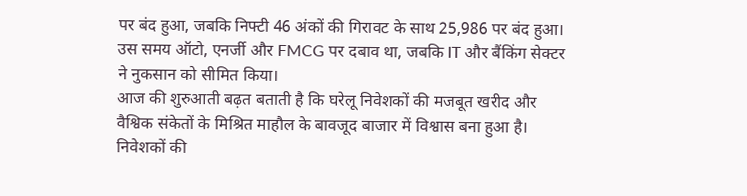पर बंद हुआ, जबकि निफ्टी 46 अंकों की गिरावट के साथ 25,986 पर बंद हुआ। उस समय ऑटो, एनर्जी और FMCG पर दबाव था, जबकि IT और बैंकिंग सेक्टर ने नुकसान को सीमित किया।
आज की शुरुआती बढ़त बताती है कि घरेलू निवेशकों की मजबूत खरीद और वैश्विक संकेतों के मिश्रित माहौल के बावजूद बाजार में विश्वास बना हुआ है। निवेशकों की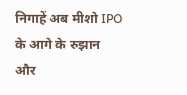निगाहें अब मीशो IPO के आगे के रुझान और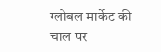ग्लोबल मार्केट की चाल पर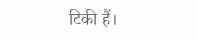टिकी हैं।